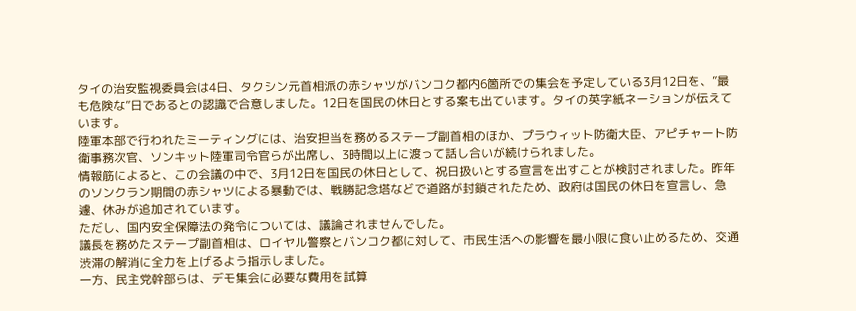タイの治安監視委員会は4日、タクシン元首相派の赤シャツがバンコク都内6箇所での集会を予定している3月12日を、”最も危険な”日であるとの認識で合意しました。12日を国民の休日とする案も出ています。タイの英字紙ネーションが伝えています。
陸軍本部で行われたミーティングには、治安担当を務めるステープ副首相のほか、プラウィット防衛大臣、アピチャート防衛事務次官、ソンキット陸軍司令官らが出席し、3時間以上に渡って話し合いが続けられました。
情報筋によると、この会議の中で、3月12日を国民の休日として、祝日扱いとする宣言を出すことが検討されました。昨年のソンクラン期間の赤シャツによる暴動では、戦勝記念塔などで道路が封鎖されたため、政府は国民の休日を宣言し、急遽、休みが追加されています。
ただし、国内安全保障法の発令については、議論されませんでした。
議長を務めたステープ副首相は、ロイヤル警察とバンコク都に対して、市民生活への影響を最小限に食い止めるため、交通渋滞の解消に全力を上げるよう指示しました。
一方、民主党幹部らは、デモ集会に必要な費用を試算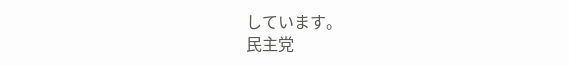しています。
民主党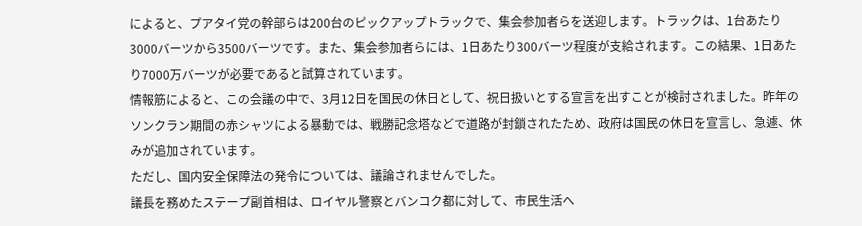によると、プアタイ党の幹部らは200台のピックアップトラックで、集会参加者らを送迎します。トラックは、1台あたり3000バーツから3500バーツです。また、集会参加者らには、1日あたり300バーツ程度が支給されます。この結果、1日あたり7000万バーツが必要であると試算されています。
情報筋によると、この会議の中で、3月12日を国民の休日として、祝日扱いとする宣言を出すことが検討されました。昨年のソンクラン期間の赤シャツによる暴動では、戦勝記念塔などで道路が封鎖されたため、政府は国民の休日を宣言し、急遽、休みが追加されています。
ただし、国内安全保障法の発令については、議論されませんでした。
議長を務めたステープ副首相は、ロイヤル警察とバンコク都に対して、市民生活へ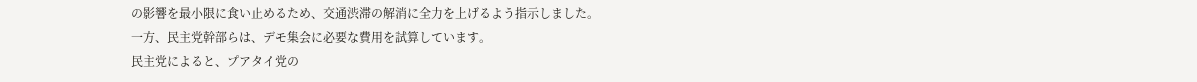の影響を最小限に食い止めるため、交通渋滞の解消に全力を上げるよう指示しました。
一方、民主党幹部らは、デモ集会に必要な費用を試算しています。
民主党によると、プアタイ党の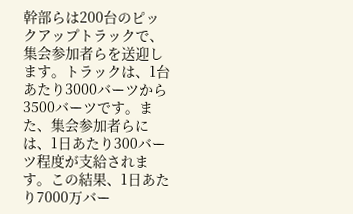幹部らは200台のピックアップトラックで、集会参加者らを送迎します。トラックは、1台あたり3000バーツから3500バーツです。また、集会参加者らには、1日あたり300バーツ程度が支給されます。この結果、1日あたり7000万バー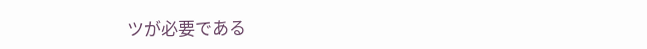ツが必要である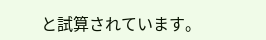と試算されています。